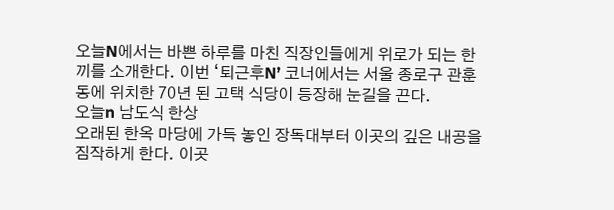오늘N에서는 바쁜 하루를 마친 직장인들에게 위로가 되는 한 끼를 소개한다. 이번 ‘퇴근후N’ 코너에서는 서울 종로구 관훈동에 위치한 70년 된 고택 식당이 등장해 눈길을 끈다.
오늘n 남도식 한상
오래된 한옥 마당에 가득 놓인 장독대부터 이곳의 깊은 내공을 짐작하게 한다. 이곳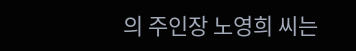의 주인장 노영희 씨는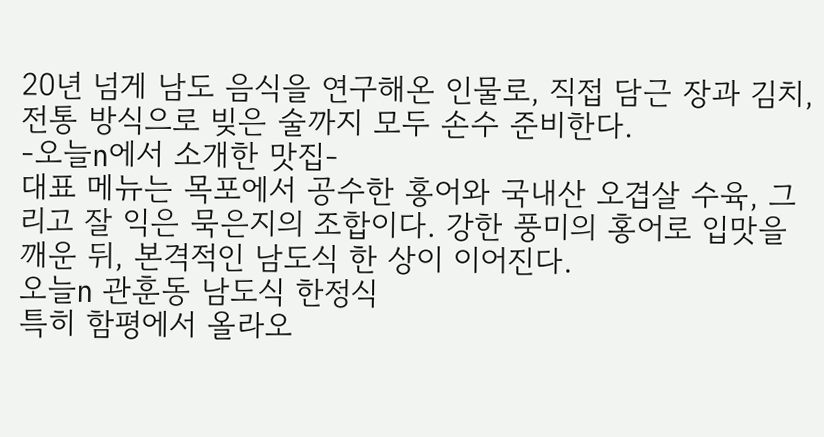20년 넘게 남도 음식을 연구해온 인물로, 직접 담근 장과 김치, 전통 방식으로 빚은 술까지 모두 손수 준비한다.
-오늘n에서 소개한 맛집-
대표 메뉴는 목포에서 공수한 홍어와 국내산 오겹살 수육, 그리고 잘 익은 묵은지의 조합이다. 강한 풍미의 홍어로 입맛을 깨운 뒤, 본격적인 남도식 한 상이 이어진다.
오늘n 관훈동 남도식 한정식
특히 함평에서 올라오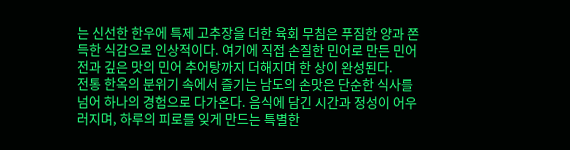는 신선한 한우에 특제 고추장을 더한 육회 무침은 푸짐한 양과 쫀득한 식감으로 인상적이다. 여기에 직접 손질한 민어로 만든 민어전과 깊은 맛의 민어 추어탕까지 더해지며 한 상이 완성된다.
전통 한옥의 분위기 속에서 즐기는 남도의 손맛은 단순한 식사를 넘어 하나의 경험으로 다가온다. 음식에 담긴 시간과 정성이 어우러지며, 하루의 피로를 잊게 만드는 특별한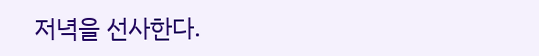저녁을 선사한다.